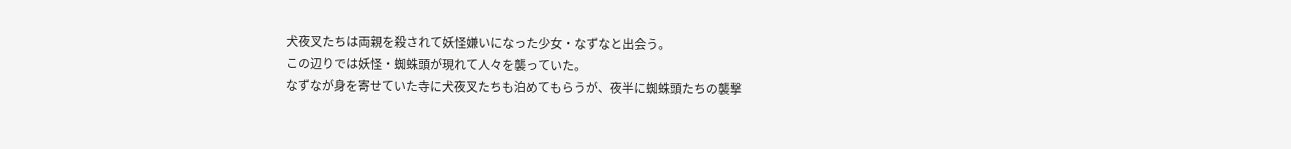犬夜叉たちは両親を殺されて妖怪嫌いになった少女・なずなと出会う。
この辺りでは妖怪・蜘蛛頭が現れて人々を襲っていた。
なずなが身を寄せていた寺に犬夜叉たちも泊めてもらうが、夜半に蜘蛛頭たちの襲撃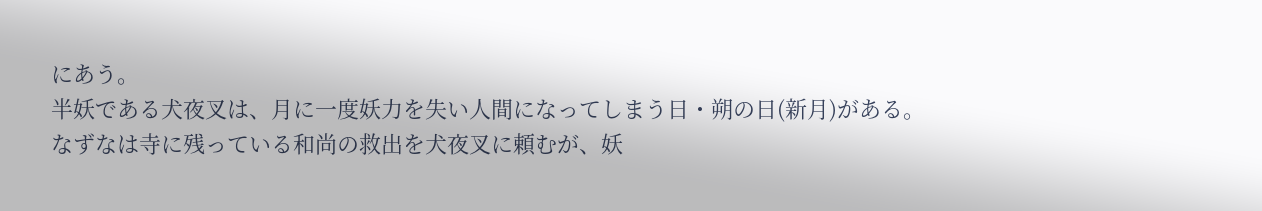にあう。
半妖である犬夜叉は、月に一度妖力を失い人間になってしまう日・朔の日(新月)がある。
なずなは寺に残っている和尚の救出を犬夜叉に頼むが、妖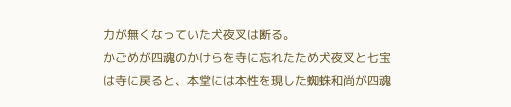力が無くなっていた犬夜叉は断る。
かごめが四魂のかけらを寺に忘れたため犬夜叉と七宝は寺に戻ると、本堂には本性を現した蜘蛛和尚が四魂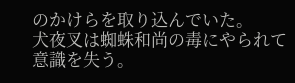のかけらを取り込んでいた。
犬夜叉は蜘蛛和尚の毒にやられて意識を失う。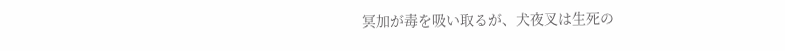冥加が毒を吸い取るが、犬夜叉は生死の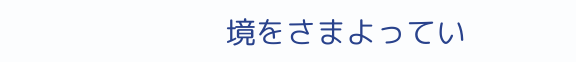境をさまよってい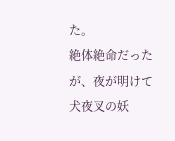た。
絶体絶命だったが、夜が明けて犬夜叉の妖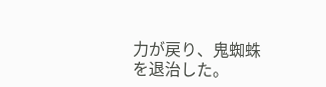力が戻り、鬼蜘蛛を退治した。